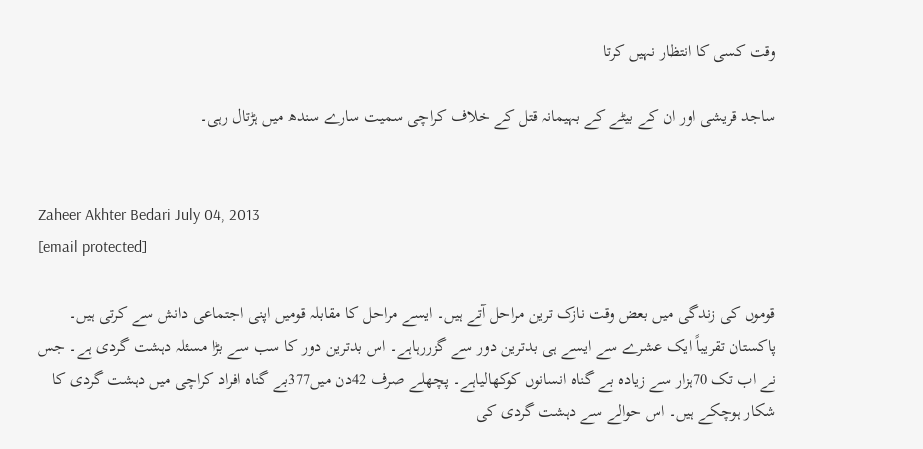وقت کسی کا انتظار نہیں کرتا

ساجد قریشی اور ان کے بیٹے کے بہیمانہ قتل کے خلاف کراچی سمیت سارے سندھ میں ہڑتال رہی۔


Zaheer Akhter Bedari July 04, 2013
[email protected]

قوموں کی زندگی میں بعض وقت نازک ترین مراحل آتے ہیں۔ ایسے مراحل کا مقابلہ قومیں اپنی اجتماعی دانش سے کرتی ہیں۔ پاکستان تقریباً ایک عشرے سے ایسے ہی بدترین دور سے گزررہاہے۔ اس بدترین دور کا سب سے بڑا مسئلہ دہشت گردی ہے۔ جس نے اب تک 70ہزار سے زیادہ بے گناہ انسانوں کوکھالیاہے۔ پچھلے صرف 42دن میں377بے گناہ افراد کراچی میں دہشت گردی کا شکار ہوچکے ہیں۔ اس حوالے سے دہشت گردی کی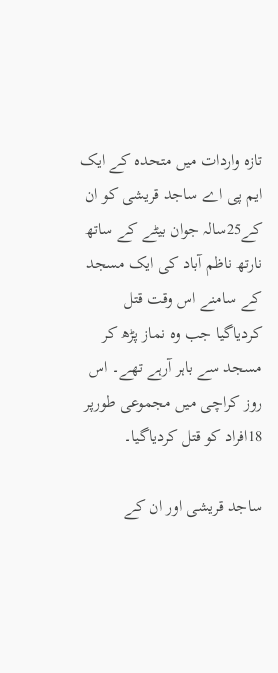تازہ واردات میں متحدہ کے ایک ایم پی اے ساجد قریشی کو ان کے25سالہ جوان بیٹے کے ساتھ نارتھ ناظم آباد کی ایک مسجد کے سامنے اس وقت قتل کردیاگیا جب وہ نماز پڑھ کر مسجد سے باہر آرہے تھے۔ اس روز کراچی میں مجموعی طورپر 18افراد کو قتل کردیاگیا۔

ساجد قریشی اور ان کے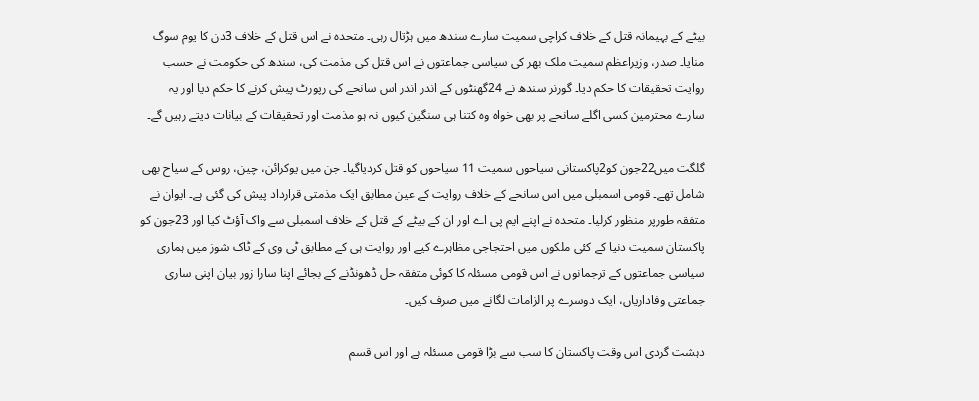بیٹے کے بہیمانہ قتل کے خلاف کراچی سمیت سارے سندھ میں ہڑتال رہی۔ متحدہ نے اس قتل کے خلاف 3دن کا یوم سوگ منایا۔ صدر، وزیراعظم سمیت ملک بھر کی سیاسی جماعتوں نے اس قتل کی مذمت کی، سندھ کی حکومت نے حسب روایت تحقیقات کا حکم دیا۔ گورنر سندھ نے 24گھنٹوں کے اندر اندر اس سانحے کی رپورٹ پیش کرنے کا حکم دیا اور یہ سارے محترمین کسی اگلے سانحے پر بھی خواہ وہ کتنا ہی سنگین کیوں نہ ہو مذمت اور تحقیقات کے بیانات دیتے رہیں گے۔

گلگت میں22جون کو2پاکستانی سیاحوں سمیت 11 سیاحوں کو قتل کردیاگیا۔ جن میں یوکرائن، چین، روس کے سیاح بھی شامل تھے۔ قومی اسمبلی میں اس سانحے کے خلاف روایت کے عین مطابق ایک مذمتی قرارداد پیش کی گئی ہے۔ ایوان نے متفقہ طورپر منظور کرلیا۔ متحدہ نے اپنے ایم پی اے اور ان کے بیٹے کے قتل کے خلاف اسمبلی سے واک آؤٹ کیا اور 23جون کو پاکستان سمیت دنیا کے کئی ملکوں میں احتجاجی مظاہرے کیے اور روایت ہی کے مطابق ٹی وی کے ٹاک شوز میں ہماری سیاسی جماعتوں کے ترجمانوں نے اس قومی مسئلہ کا کوئی متفقہ حل ڈھونڈنے کے بجائے اپنا سارا زور بیان اپنی ساری جماعتی وفاداریاں، ایک دوسرے پر الزامات لگانے میں صرف کیں۔

دہشت گردی اس وقت پاکستان کا سب سے بڑا قومی مسئلہ ہے اور اس قسم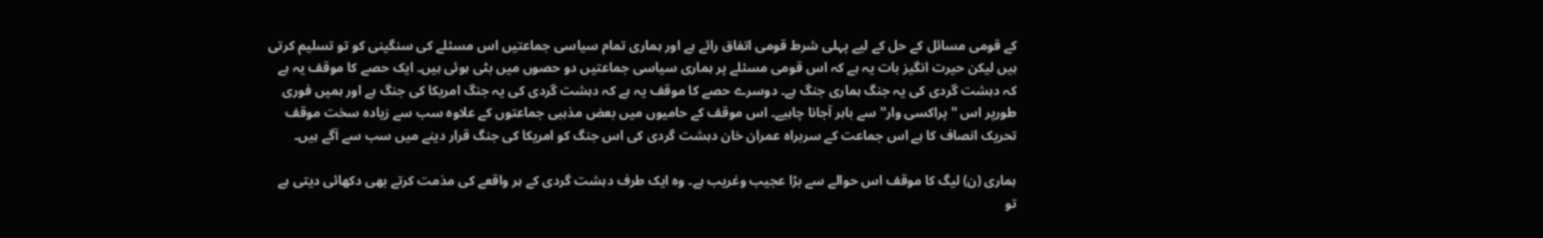کے قومی مسائل کے حل کے لیے پہلی شرط قومی اتفاق رائے ہے اور ہماری تمام سیاسی جماعتیں اس مسئلے کی سنگینی کو تو تسلیم کرتی ہیں لیکن حیرت انگیز بات یہ ہے کہ اس قومی مسئلے پر ہماری سیاسی جماعتیں دو حصوں میں بٹی ہوئی ہیں۔ ایک حصے کا موقف یہ ہے کہ دہشت گردی کی یہ جنگ ہماری جنگ ہے۔ دوسرے حصے کا موقف یہ ہے کہ دہشت گردی کی یہ جنگ امریکا کی جنگ ہے اور ہمیں فوری طورپر اس ''پراکسی وار'' سے باہر آجانا چاہیے۔ اس موقف کے حامیوں میں بعض مذہبی جماعتوں کے علاوہ سب سے زیادہ سخت موقف تحریک انصاف کا ہے اس جماعت کے سربراہ عمران خان دہشت گردی کی اس جنگ کو امریکا کی جنگ قرار دینے میں سب سے آگے ہیں۔

ہماری (ن) لیگ کا موقف اس حوالے سے بڑا عجیب وغریب ہے۔ وہ ایک طرف دہشت گردی کے ہر واقعے کی مذمت کرتے بھی دکھائی دیتی ہے تو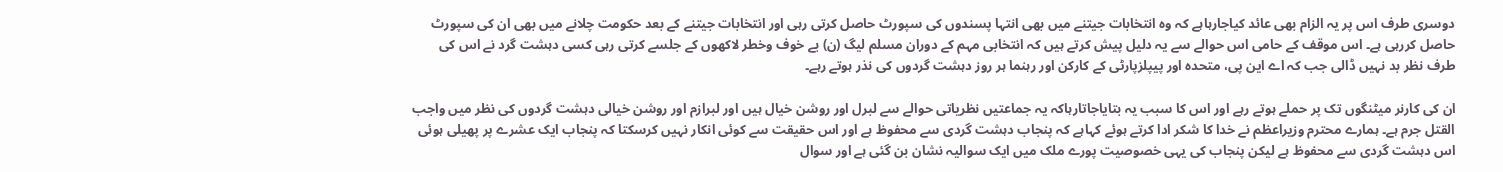دوسری طرف اس پر یہ الزام بھی عائد کیاجارہاہے کہ وہ انتخابات جیتنے میں بھی انتہا پسندوں کی سپورٹ حاصل کرتی رہی اور انتخابات جیتنے کے بعد حکومت چلانے میں بھی ان کی سپورٹ حاصل کررہی ہے۔ اس موقف کے حامی اس حوالے سے یہ دلیل پیش کرتے ہیں کہ انتخابی مہم کے دوران مسلم لیگ (ن) بے خوف وخطر لاکھوں کے جلسے کرتی رہی کسی دہشت گرد نے اس کی طرف نظر بد نہیں ڈالی جب کہ اے این پی، متحدہ اور پیپلزپارٹی کے کارکن اور رہنما ہر روز دہشت گردوں کی نذر ہوتے رہے۔

ان کی کارنر میٹنگوں تک پر حملے ہوتے رہے اور اس کا سبب یہ بتایاجاتارہاکہ یہ جماعتیں نظریاتی حوالے سے لبرل اور روشن خیال ہیں اور لبرازم اور روشن خیالی دہشت گردوں کی نظر میں واجب القتل جرم ہے۔ ہمارے محترم وزیراعظم نے خدا کا شکر ادا کرتے ہوئے کہاہے کہ پنجاب دہشت گردی سے محفوظ ہے اور اس حقیقت سے کوئی انکار نہیں کرسکتا کہ پنجاب ایک عشرے پر پھیلی ہوئی اس دہشت گردی سے محفوظ ہے لیکن پنجاب کی یہی خصوصیت پورے ملک میں ایک سوالیہ نشان بن گئی ہے اور سوال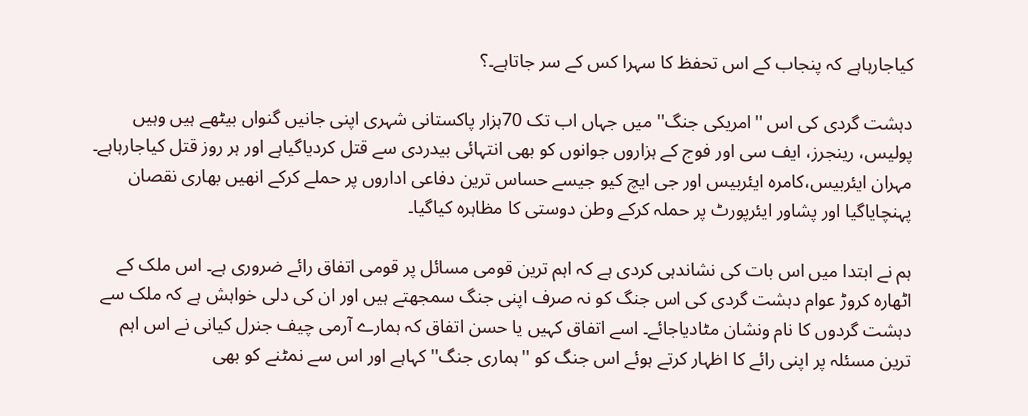کیاجارہاہے کہ پنجاب کے اس تحفظ کا سہرا کس کے سر جاتاہے۔؟

دہشت گردی کی اس ''امریکی جنگ'' میں جہاں اب تک 70ہزار پاکستانی شہری اپنی جانیں گنواں بیٹھے ہیں وہیں پولیس، رینجرز، ایف سی اور فوج کے ہزاروں جوانوں کو بھی انتہائی بیدردی سے قتل کردیاگیاہے اور ہر روز قتل کیاجارہاہے۔ مہران ایئربیس،کامرہ ایئربیس اور جی ایچ کیو جیسے حساس ترین دفاعی اداروں پر حملے کرکے انھیں بھاری نقصان پہنچایاگیا اور پشاور ایئرپورٹ پر حملہ کرکے وطن دوستی کا مظاہرہ کیاگیا۔

ہم نے ابتدا میں اس بات کی نشاندہی کردی ہے کہ اہم ترین قومی مسائل پر قومی اتفاق رائے ضروری ہے۔ اس ملک کے اٹھارہ کروڑ عوام دہشت گردی کی اس جنگ کو نہ صرف اپنی جنگ سمجھتے ہیں اور ان کی دلی خواہش ہے کہ ملک سے دہشت گردوں کا نام ونشان مٹادیاجائے۔ اسے اتفاق کہیں یا حسن اتفاق کہ ہمارے آرمی چیف جنرل کیانی نے اس اہم ترین مسئلہ پر اپنی رائے کا اظہار کرتے ہوئے اس جنگ کو ''ہماری جنگ'' کہاہے اور اس سے نمٹنے کو بھی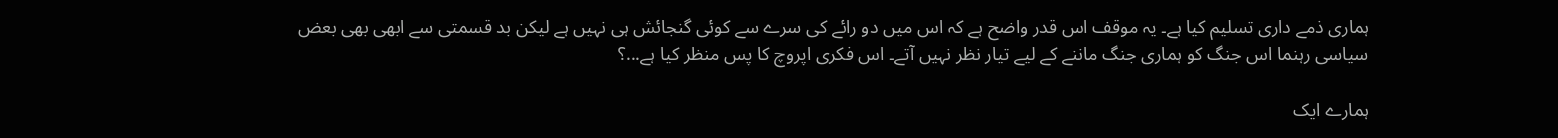ہماری ذمے داری تسلیم کیا ہے۔ یہ موقف اس قدر واضح ہے کہ اس میں دو رائے کی سرے سے کوئی گنجائش ہی نہیں ہے لیکن بد قسمتی سے ابھی بھی بعض سیاسی رہنما اس جنگ کو ہماری جنگ ماننے کے لیے تیار نظر نہیں آتے۔ اس فکری اپروچ کا پس منظر کیا ہے...؟

ہمارے ایک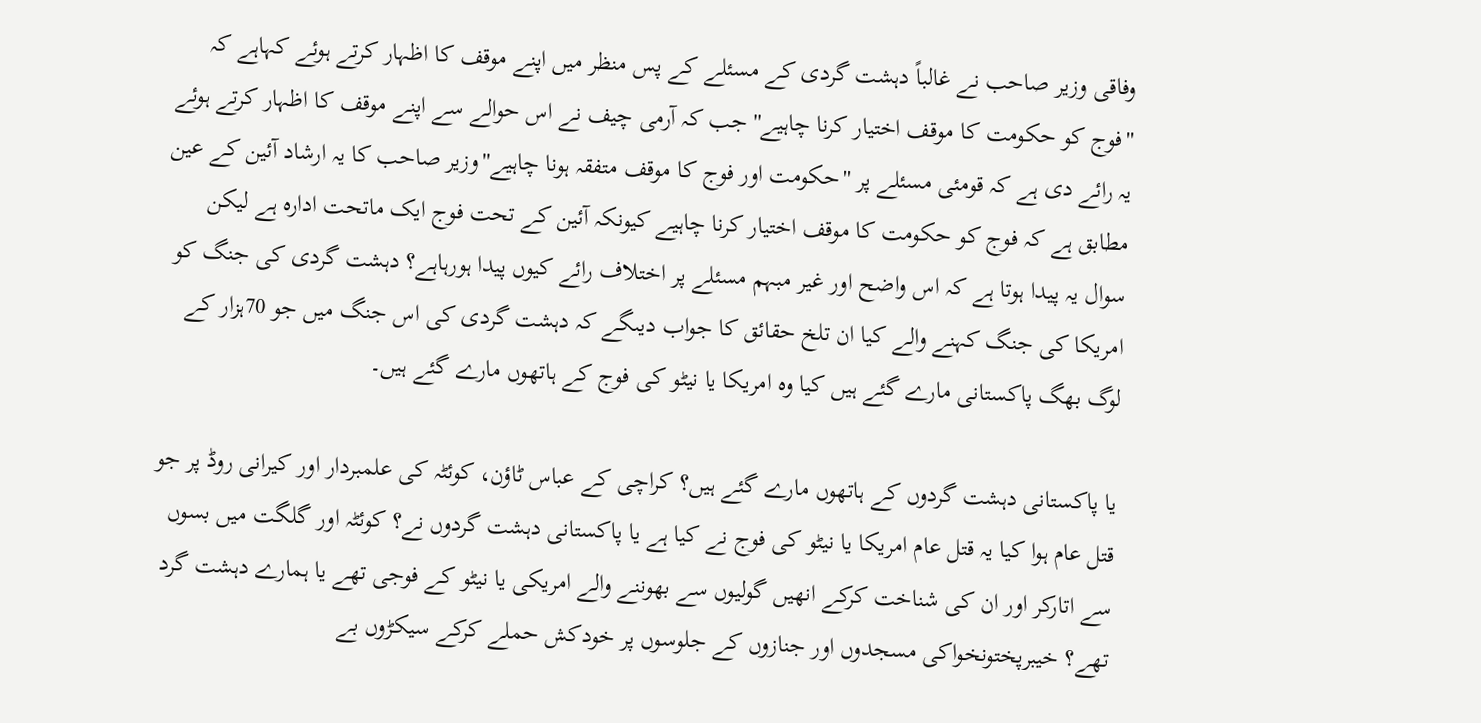وفاقی وزیر صاحب نے غالباً دہشت گردی کے مسئلے کے پس منظر میں اپنے موقف کا اظہار کرتے ہوئے کہاہے کہ ''فوج کو حکومت کا موقف اختیار کرنا چاہیے'' جب کہ آرمی چیف نے اس حوالے سے اپنے موقف کا اظہار کرتے ہوئے یہ رائے دی ہے کہ قومئی مسئلے پر ''حکومت اور فوج کا موقف متفقہ ہونا چاہیے''وزیر صاحب کا یہ ارشاد آئین کے عین مطابق ہے کہ فوج کو حکومت کا موقف اختیار کرنا چاہیے کیونکہ آئین کے تحت فوج ایک ماتحت ادارہ ہے لیکن سوال یہ پیدا ہوتا ہے کہ اس واضح اور غیر مبہم مسئلے پر اختلاف رائے کیوں پیدا ہورہاہے؟ دہشت گردی کی جنگ کو امریکا کی جنگ کہنے والے کیا ان تلخ حقائق کا جواب دیںگے کہ دہشت گردی کی اس جنگ میں جو 70ہزار کے لوگ بھگ پاکستانی مارے گئے ہیں کیا وہ امریکا یا نیٹو کی فوج کے ہاتھوں مارے گئے ہیں۔

یا پاکستانی دہشت گردوں کے ہاتھوں مارے گئے ہیں؟ کراچی کے عباس ٹاؤن، کوئٹہ کی علمبردار اور کیرانی روڈ پر جو قتل عام ہوا کیا یہ قتل عام امریکا یا نیٹو کی فوج نے کیا ہے یا پاکستانی دہشت گردوں نے؟ کوئٹہ اور گلگت میں بسوں سے اتارکر اور ان کی شناخت کرکے انھیں گولیوں سے بھوننے والے امریکی یا نیٹو کے فوجی تھے یا ہمارے دہشت گرد تھے؟ خیبرپختونخواکی مسجدوں اور جنازوں کے جلوسوں پر خودکش حملے کرکے سیکڑوں بے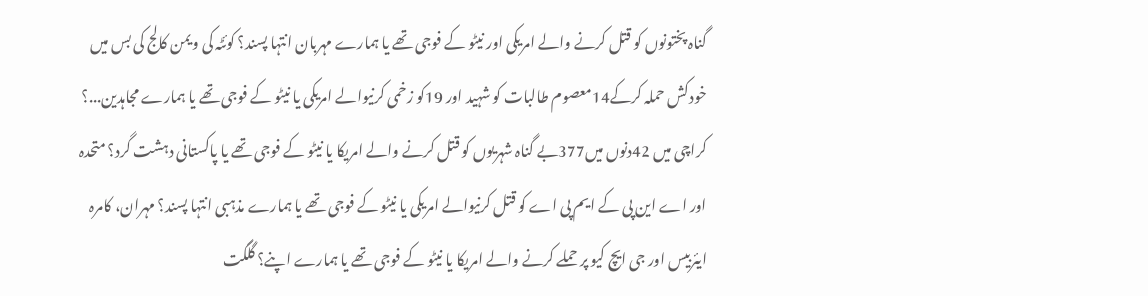گناہ پختونوں کو قتل کرنے والے امریکی اور نیٹو کے فوجی تھے یا ہمارے مہربان انتہا پسند؟ کوئٹہ کی ویمن کالج کی بس میں خودکش حملہ کرکے14معصوم طالبات کو شہید اور 19کو زخمی کرنیوالے امریکی یا نیٹو کے فوجی تھے یا ہمارے مجاہدین...؟ کراچی میں 42دنوں میں377بے گناہ شہریوں کو قتل کرنے والے امریکا یا نیٹو کے فوجی تھے یا پاکستانی دہشت گرد؟ متحدہ اور اے این پی کے ایم پی اے کو قتل کرنیوالے امریکی یا نیٹو کے فوجی تھے یا ہمارے مذہبی انتہا پسند؟ مہران، کامرہ ایئربیس اور جی ایچ کیو پر حملے کرنے والے امریکا یا نیٹو کے فوجی تھے یا ہمارے اپنے؟ گلگت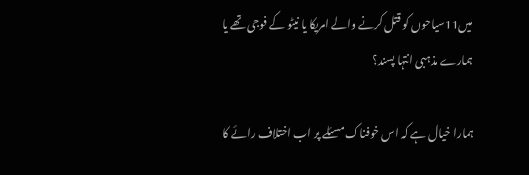میں11سیاحوں کو قتل کرنے والے امریکا یا نیٹو کے فوجی تھے یا ہمارے مذہبی انتہا پسند؟

ہمارا خیال ہے کہ اس خوفناک مسئلے پر اب اختلاف رائے کا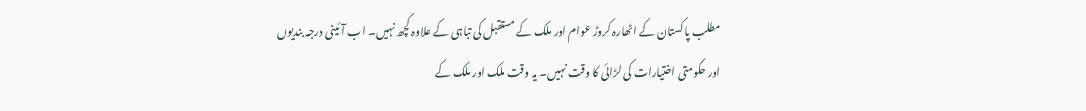مطلب پاکستان کے اٹھارہ کروڑ عوام اور ملک کے مستقبل کی تباہی کے علاوہ کچھ نہیں۔ اب آئینی درجہ بندیوں اور حکومتی اختیارات کی لڑائی کا وقت نہیں۔ یہ وقت ملک اور ملک کے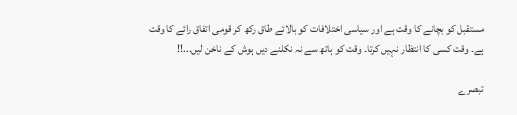مستقبل کو بچانے کا وقت ہے اور سیاسی اختلافات کو بالائے طاق رکھ کر قومی اتفاق رائے کا وقت ہے۔ وقت کسی کا انتظار نہیں کرتا۔ وقت کو ہاتھ سے نہ نکلنے دیں ہوش کے ناخن لیں...!!

تبصرے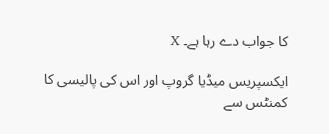کا جواب دے رہا ہے۔ X

ایکسپریس میڈیا گروپ اور اس کی پالیسی کا کمنٹس سے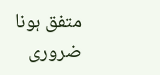متفق ہونا ضروری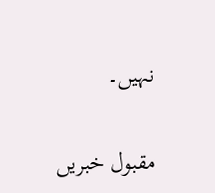نہیں۔

مقبول خبریں